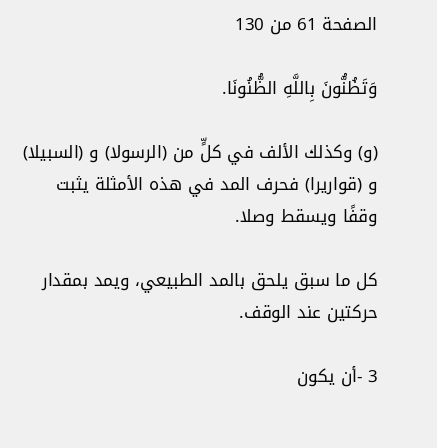الصفحة 61 من 130

وَتَظُنُّونَ بِاللَّهِ الظُّنُونَا.

(و) وكذلك الألف في كلٍّ من (الرسولا) و (السبيلا) و (قواريرا) فحرف المد في هذه الأمثلة يثبت وقفًا ويسقط وصلا.

كل ما سبق يلحق بالمد الطبيعي، ويمد بمقدار حركتين عند الوقف.

3 -أن يكون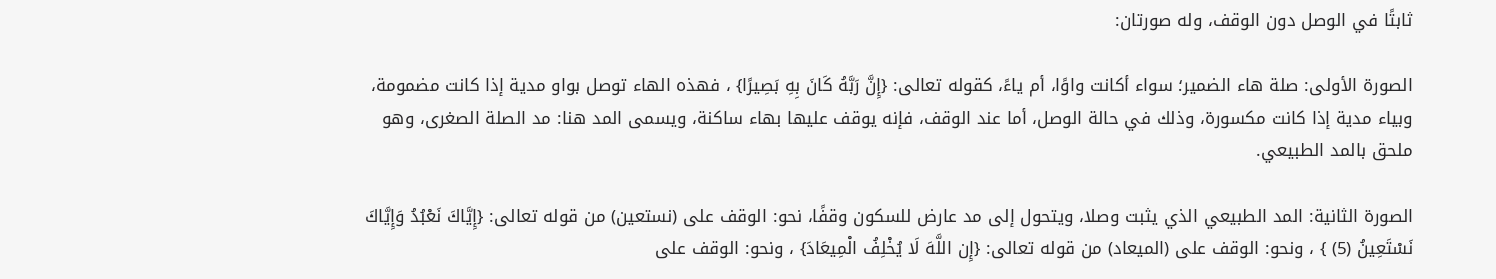ثابتًا في الوصل دون الوقف، وله صورتان:

الصورة الأولى: صلة هاء الضمير؛ سواء أكانت واوًا، أم ياءً، كقوله تعالى: {إِنَّ رَبَّهُ كَانَ بِهِ بَصِيرًا} ، فهذه الهاء توصل بواو مدية إذا كانت مضمومة، وبياء مدية إذا كانت مكسورة، وذلك في حالة الوصل، أما عند الوقف، فإنه يوقف عليها بهاء ساكنة، ويسمى المد هنا: مد الصلة الصغرى، وهو ملحق بالمد الطبيعي.

الصورة الثانية: المد الطبيعي الذي يثبت وصلا، ويتحول إلى مد عارض للسكون وقفًا، نحو: الوقف على (نستعين) من قوله تعالى: {إِيَّاكَ نَعْبُدُ وَإِيَّاكَ نَسْتَعِينُ (5) } ، ونحو: الوقف على (الميعاد) من قوله تعالى: {إِن اللَّهَ لَا يُخْلِفُ الْمِيعَادَ} ، ونحو: الوقف على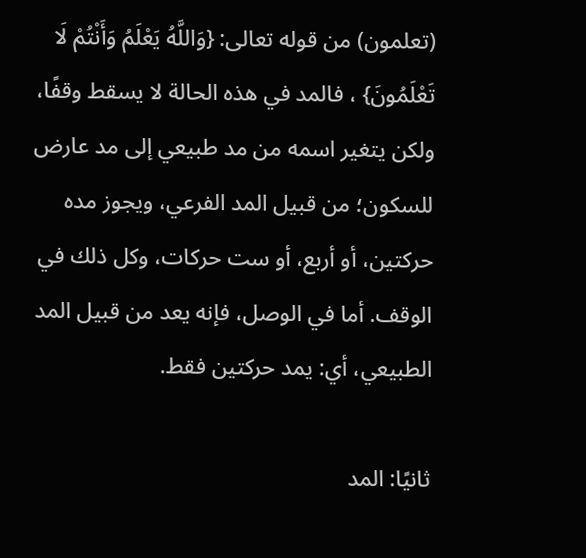(تعلمون) من قوله تعالى: {وَاللَّهُ يَعْلَمُ وَأَنْتُمْ لَا تَعْلَمُونَ} ، فالمد في هذه الحالة لا يسقط وقفًا، ولكن يتغير اسمه من مد طبيعي إلى مد عارض للسكون؛ من قبيل المد الفرعي، ويجوز مده حركتين، أو أربع، أو ست حركات، وكل ذلك في الوقف. أما في الوصل، فإنه يعد من قبيل المد الطبيعي، أي: يمد حركتين فقط.

ثانيًا: المد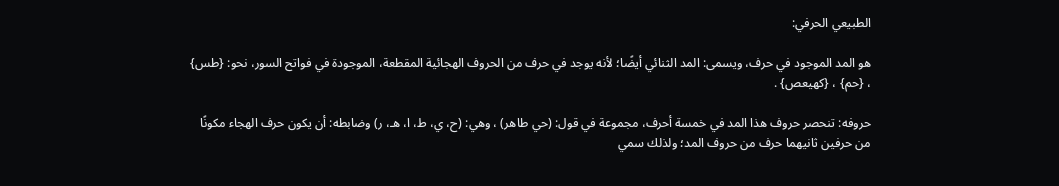الطبيعي الحرفي:

هو المد الموجود في حرف، ويسمى: المد الثنائي أيضًا؛ لأنه يوجد في حرف من الحروف الهجائية المقطعة، الموجودة في فواتح السور، نحو: {طس} ، {حم} ، {كهيعص} .

حروفه: تنحصر حروف هذا المد في خمسة أحرف، مجموعة في قول: (حي طاهر) ، وهي: (ح، ي، ط، ا، هـ، ر) وضابطه: أن يكون حرف الهجاء مكونًا من حرفين ثانيهما حرف من حروف المد؛ ولذلك سمي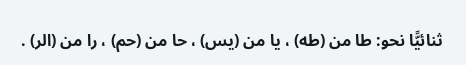ثنائيًّا نحو: طا من (طه) ، يا من (يس) ، حا من (حم) ، را من (الر) .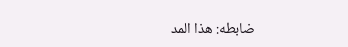ضابطه: هذا المد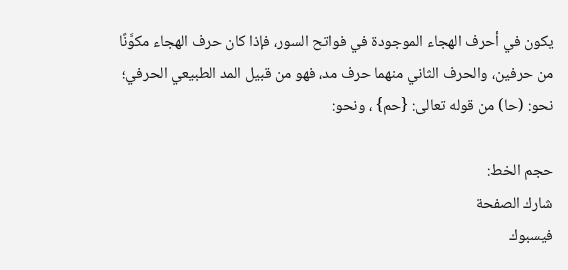يكون في أحرف الهجاء الموجودة في فواتح السور، فإذا كان حرف الهجاء مكوَّنًا من حرفين، والحرف الثاني منهما حرف مد، فهو من قبيل المد الطبيعي الحرفي؛ نحو: (حا) من قوله تعالى: {حم} ، ونحو:

حجم الخط:
شارك الصفحة
فيسبوك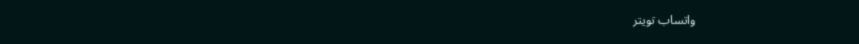واتساب تويتر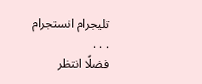تليجرام انستجرام
. . .
فضلًا انتظر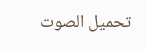تحميل الصوت